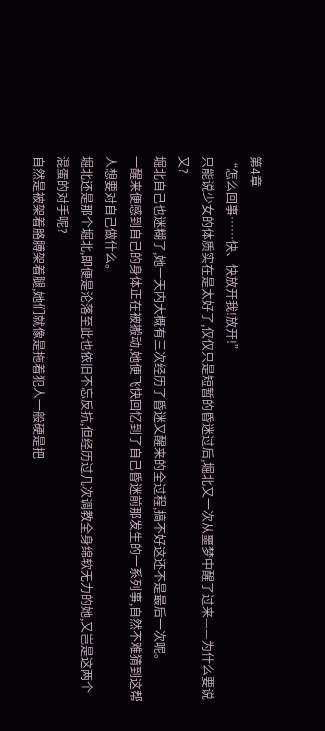第4章
“怎么回事……快、快放开我!放开!”
只能说少女的体质实在是太好了,仅仅只是短暂的昏迷过后,堀北又一次从噩梦中醒了过来——为什么要说又?
堀北自己也迷糊了,她一天内大概有三次经历了昏迷又醒来的全过程,搞不好这还不是最后一次呢。
一醒来便感到自己的身体正在被搬动,她便飞快回忆到了自己昏迷前那发生的一系列事,自然不难猜到这帮人想要对自己做什么。
堀北还是那个堀北,即便是沦落至此也依旧不忘反抗,但经历过几次调教全身绵软无力的她,又岂是这两个混蛋的对手呢?
自然是被架着胳膊架着腿,她们就像是拖着犯人一般硬是把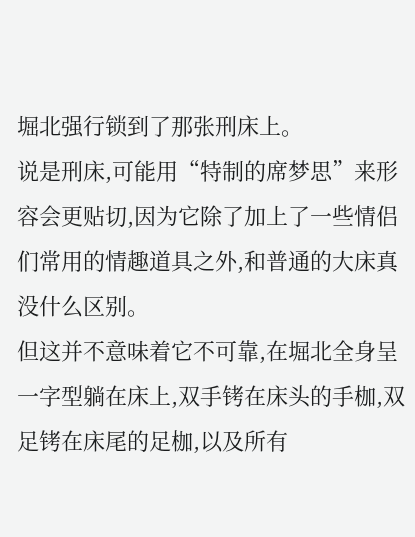堀北强行锁到了那张刑床上。
说是刑床,可能用“特制的席梦思”来形容会更贴切,因为它除了加上了一些情侣们常用的情趣道具之外,和普通的大床真没什么区别。
但这并不意味着它不可靠,在堀北全身呈一字型躺在床上,双手铐在床头的手枷,双足铐在床尾的足枷,以及所有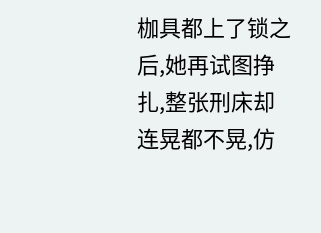枷具都上了锁之后,她再试图挣扎,整张刑床却连晃都不晃,仿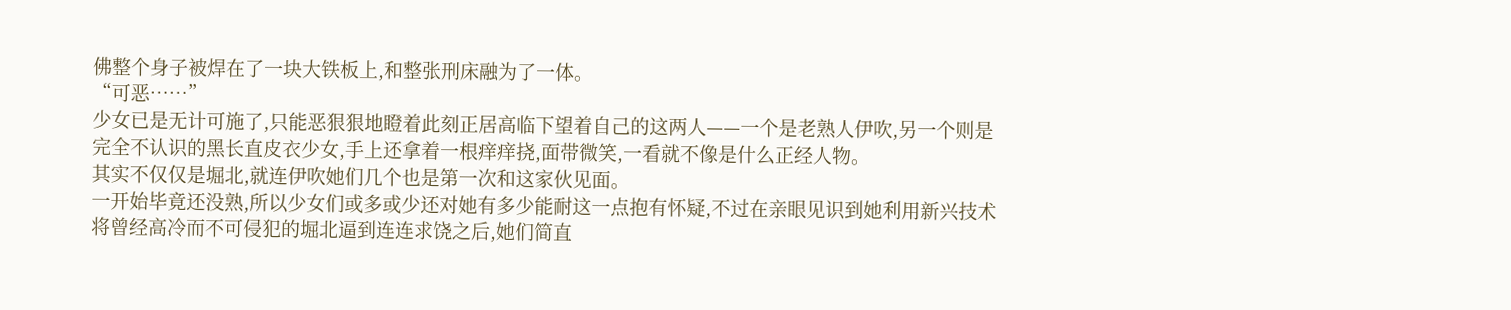佛整个身子被焊在了一块大铁板上,和整张刑床融为了一体。
“可恶……”
少女已是无计可施了,只能恶狠狠地瞪着此刻正居高临下望着自己的这两人——一个是老熟人伊吹,另一个则是完全不认识的黑长直皮衣少女,手上还拿着一根痒痒挠,面带微笑,一看就不像是什么正经人物。
其实不仅仅是堀北,就连伊吹她们几个也是第一次和这家伙见面。
一开始毕竟还没熟,所以少女们或多或少还对她有多少能耐这一点抱有怀疑,不过在亲眼见识到她利用新兴技术将曾经高冷而不可侵犯的堀北逼到连连求饶之后,她们简直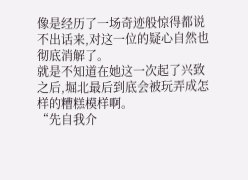像是经历了一场奇迹般惊得都说不出话来,对这一位的疑心自然也彻底消解了。
就是不知道在她这一次起了兴致之后,堀北最后到底会被玩弄成怎样的糟糕模样啊。
“先自我介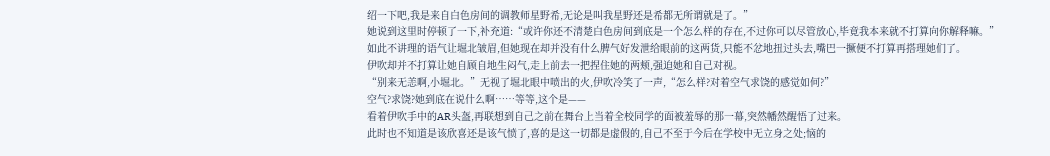绍一下吧,我是来自白色房间的调教师星野希,无论是叫我星野还是希都无所谓就是了。”
她说到这里时停顿了一下,补充道:“或许你还不清楚白色房间到底是一个怎么样的存在,不过你可以尽管放心,毕竟我本来就不打算向你解释嘛。”
如此不讲理的语气让堀北皱眉,但她现在却并没有什么脾气好发泄给眼前的这两货,只能不忿地扭过头去,嘴巴一撅便不打算再搭理她们了。
伊吹却并不打算让她自顾自地生闷气,走上前去一把捏住她的两颊,强迫她和自己对视。
“别来无恙啊,小堀北。”无视了堀北眼中喷出的火,伊吹冷笑了一声,“怎么样?对着空气求饶的感觉如何?”
空气?求饶?她到底在说什么啊……等等,这个是——
看着伊吹手中的AR头盔,再联想到自己之前在舞台上当着全校同学的面被羞辱的那一幕,突然幡然醒悟了过来。
此时也不知道是该欣喜还是该气愤了,喜的是这一切都是虚假的,自己不至于今后在学校中无立身之处;恼的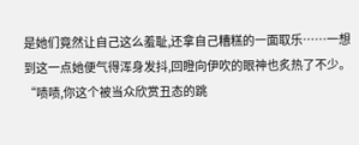是她们竟然让自己这么羞耻,还拿自己糟糕的一面取乐……一想到这一点她便气得浑身发抖,回瞪向伊吹的眼神也炙热了不少。
“啧啧,你这个被当众欣赏丑态的跳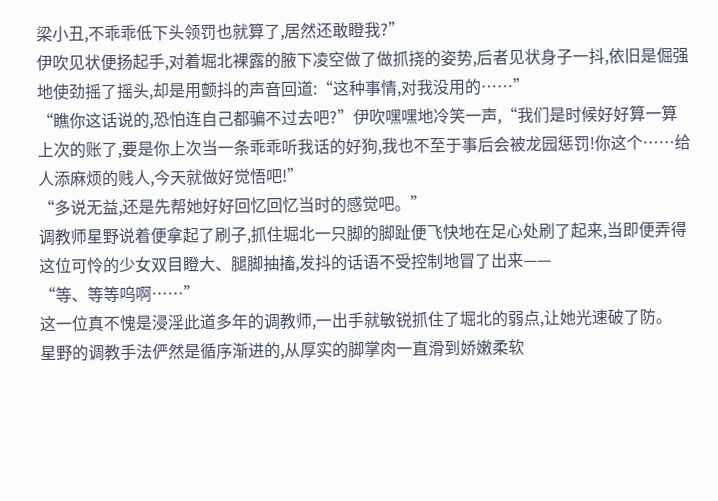梁小丑,不乖乖低下头领罚也就算了,居然还敢瞪我?”
伊吹见状便扬起手,对着堀北裸露的腋下凌空做了做抓挠的姿势,后者见状身子一抖,依旧是倔强地使劲摇了摇头,却是用颤抖的声音回道:“这种事情,对我没用的……”
“瞧你这话说的,恐怕连自己都骗不过去吧?”伊吹嘿嘿地冷笑一声,“我们是时候好好算一算上次的账了,要是你上次当一条乖乖听我话的好狗,我也不至于事后会被龙园惩罚!你这个……给人添麻烦的贱人,今天就做好觉悟吧!”
“多说无益,还是先帮她好好回忆回忆当时的感觉吧。”
调教师星野说着便拿起了刷子,抓住堀北一只脚的脚趾便飞快地在足心处刷了起来,当即便弄得这位可怜的少女双目瞪大、腿脚抽搐,发抖的话语不受控制地冒了出来——
“等、等等呜啊……”
这一位真不愧是浸淫此道多年的调教师,一出手就敏锐抓住了堀北的弱点,让她光速破了防。
星野的调教手法俨然是循序渐进的,从厚实的脚掌肉一直滑到娇嫩柔软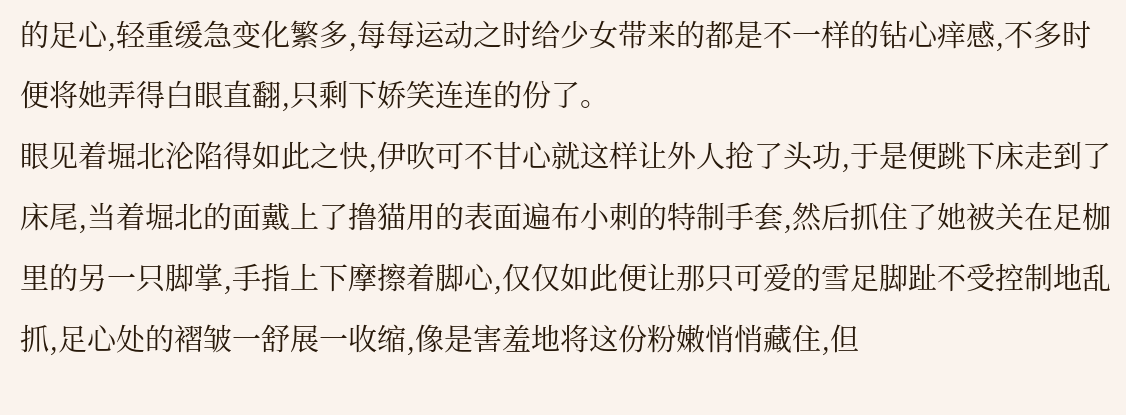的足心,轻重缓急变化繁多,每每运动之时给少女带来的都是不一样的钻心痒感,不多时便将她弄得白眼直翻,只剩下娇笑连连的份了。
眼见着堀北沦陷得如此之快,伊吹可不甘心就这样让外人抢了头功,于是便跳下床走到了床尾,当着堀北的面戴上了撸猫用的表面遍布小刺的特制手套,然后抓住了她被关在足枷里的另一只脚掌,手指上下摩擦着脚心,仅仅如此便让那只可爱的雪足脚趾不受控制地乱抓,足心处的褶皱一舒展一收缩,像是害羞地将这份粉嫩悄悄藏住,但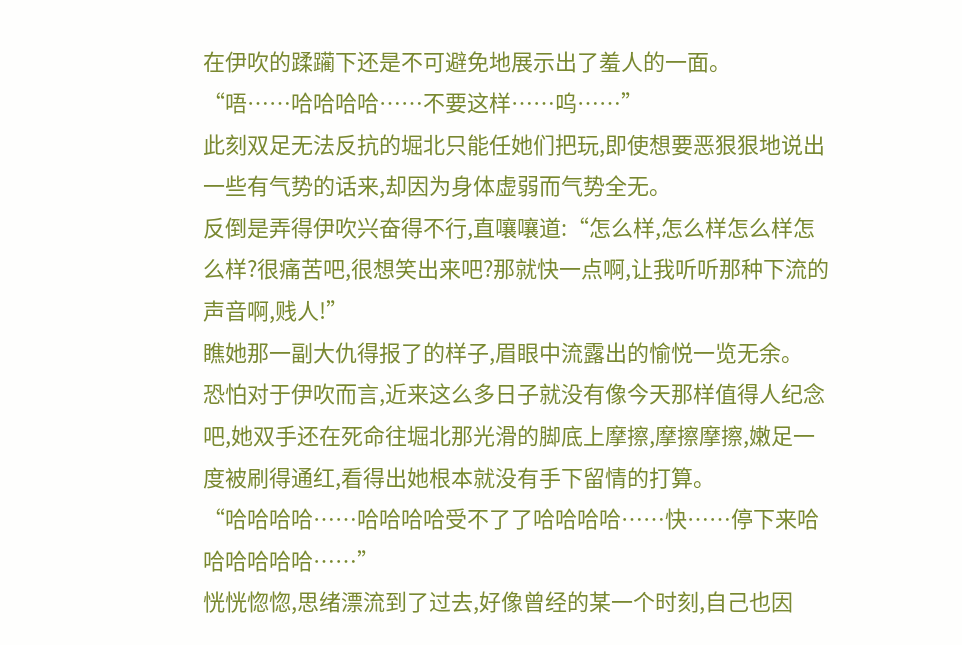在伊吹的蹂躏下还是不可避免地展示出了羞人的一面。
“唔……哈哈哈哈……不要这样……呜……”
此刻双足无法反抗的堀北只能任她们把玩,即使想要恶狠狠地说出一些有气势的话来,却因为身体虚弱而气势全无。
反倒是弄得伊吹兴奋得不行,直嚷嚷道:“怎么样,怎么样怎么样怎么样?很痛苦吧,很想笑出来吧?那就快一点啊,让我听听那种下流的声音啊,贱人!”
瞧她那一副大仇得报了的样子,眉眼中流露出的愉悦一览无余。
恐怕对于伊吹而言,近来这么多日子就没有像今天那样值得人纪念吧,她双手还在死命往堀北那光滑的脚底上摩擦,摩擦摩擦,嫩足一度被刷得通红,看得出她根本就没有手下留情的打算。
“哈哈哈哈……哈哈哈哈受不了了哈哈哈哈……快……停下来哈哈哈哈哈哈……”
恍恍惚惚,思绪漂流到了过去,好像曾经的某一个时刻,自己也因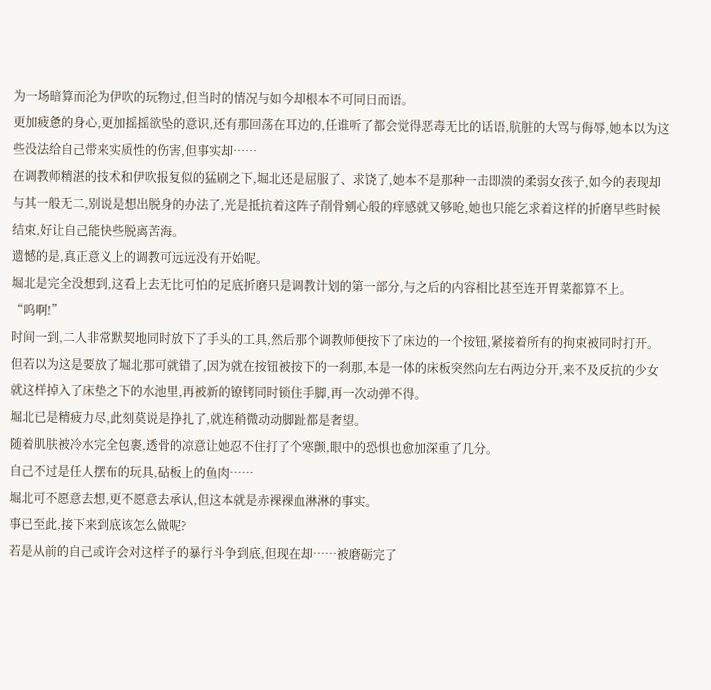为一场暗算而沦为伊吹的玩物过,但当时的情况与如今却根本不可同日而语。
更加疲惫的身心,更加摇摇欲坠的意识,还有那回荡在耳边的,任谁听了都会觉得恶毒无比的话语,肮脏的大骂与侮辱,她本以为这些没法给自己带来实质性的伤害,但事实却……
在调教师精湛的技术和伊吹报复似的猛刷之下,堀北还是屈服了、求饶了,她本不是那种一击即溃的柔弱女孩子,如今的表现却与其一般无二,别说是想出脱身的办法了,光是抵抗着这阵子削骨剜心般的痒感就又够呛,她也只能乞求着这样的折磨早些时候结束,好让自己能快些脱离苦海。
遗憾的是,真正意义上的调教可远远没有开始呢。
堀北是完全没想到,这看上去无比可怕的足底折磨只是调教计划的第一部分,与之后的内容相比甚至连开胃菜都算不上。
“呜啊!”
时间一到,二人非常默契地同时放下了手头的工具,然后那个调教师便按下了床边的一个按钮,紧接着所有的拘束被同时打开。
但若以为这是要放了堀北那可就错了,因为就在按钮被按下的一刹那,本是一体的床板突然向左右两边分开,来不及反抗的少女就这样掉入了床垫之下的水池里,再被新的镣铐同时锁住手脚,再一次动弹不得。
堀北已是精疲力尽,此刻莫说是挣扎了,就连稍微动动脚趾都是奢望。
随着肌肤被冷水完全包裹,透骨的凉意让她忍不住打了个寒颤,眼中的恐惧也愈加深重了几分。
自己不过是任人摆布的玩具,砧板上的鱼肉……
堀北可不愿意去想,更不愿意去承认,但这本就是赤裸裸血淋淋的事实。
事已至此,接下来到底该怎么做呢?
若是从前的自己或许会对这样子的暴行斗争到底,但现在却……被磨砺完了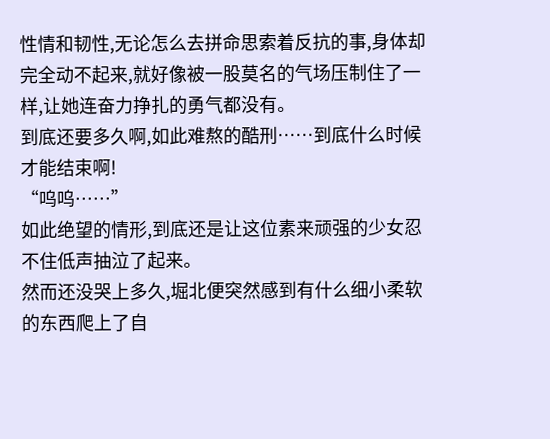性情和韧性,无论怎么去拼命思索着反抗的事,身体却完全动不起来,就好像被一股莫名的气场压制住了一样,让她连奋力挣扎的勇气都没有。
到底还要多久啊,如此难熬的酷刑……到底什么时候才能结束啊!
“呜呜……”
如此绝望的情形,到底还是让这位素来顽强的少女忍不住低声抽泣了起来。
然而还没哭上多久,堀北便突然感到有什么细小柔软的东西爬上了自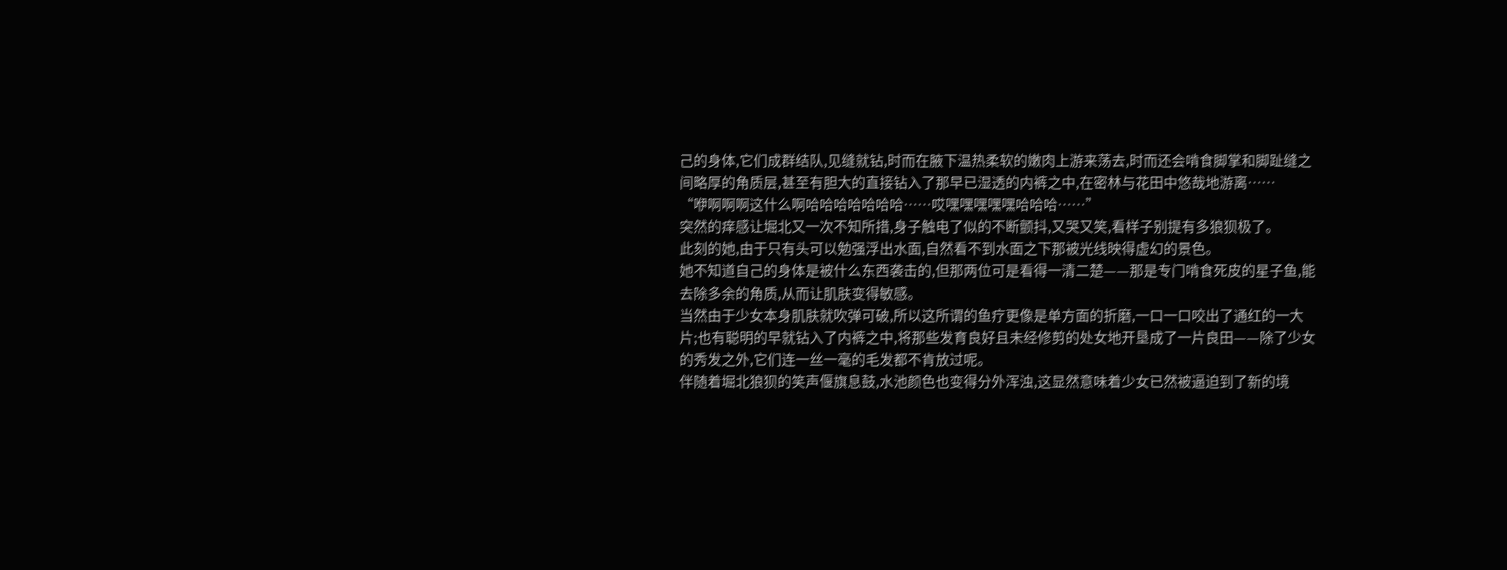己的身体,它们成群结队,见缝就钻,时而在腋下温热柔软的嫩肉上游来荡去,时而还会啃食脚掌和脚趾缝之间略厚的角质层,甚至有胆大的直接钻入了那早已湿透的内裤之中,在密林与花田中悠哉地游离……
“咿啊啊啊这什么啊哈哈哈哈哈哈哈……哎嘿嘿嘿嘿嘿哈哈哈……”
突然的痒感让堀北又一次不知所措,身子触电了似的不断颤抖,又哭又笑,看样子别提有多狼狈极了。
此刻的她,由于只有头可以勉强浮出水面,自然看不到水面之下那被光线映得虚幻的景色。
她不知道自己的身体是被什么东西袭击的,但那两位可是看得一清二楚——那是专门啃食死皮的星子鱼,能去除多余的角质,从而让肌肤变得敏感。
当然由于少女本身肌肤就吹弹可破,所以这所谓的鱼疗更像是单方面的折磨,一口一口咬出了通红的一大片;也有聪明的早就钻入了内裤之中,将那些发育良好且未经修剪的处女地开垦成了一片良田——除了少女的秀发之外,它们连一丝一毫的毛发都不肯放过呢。
伴随着堀北狼狈的笑声偃旗息鼓,水池颜色也变得分外浑浊,这显然意味着少女已然被逼迫到了新的境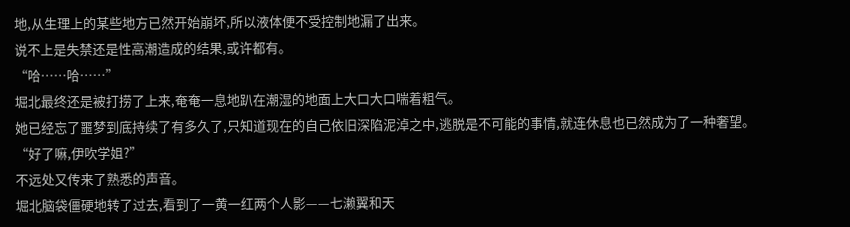地,从生理上的某些地方已然开始崩坏,所以液体便不受控制地漏了出来。
说不上是失禁还是性高潮造成的结果,或许都有。
“哈……哈……”
堀北最终还是被打捞了上来,奄奄一息地趴在潮湿的地面上大口大口喘着粗气。
她已经忘了噩梦到底持续了有多久了,只知道现在的自己依旧深陷泥淖之中,逃脱是不可能的事情,就连休息也已然成为了一种奢望。
“好了嘛,伊吹学姐?”
不远处又传来了熟悉的声音。
堀北脑袋僵硬地转了过去,看到了一黄一红两个人影——七濑翼和天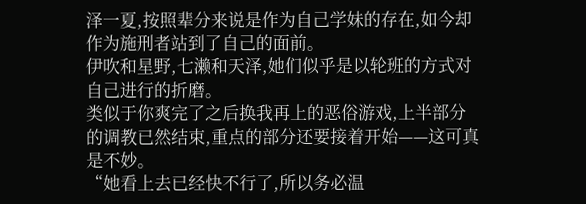泽一夏,按照辈分来说是作为自己学妹的存在,如今却作为施刑者站到了自己的面前。
伊吹和星野,七濑和天泽,她们似乎是以轮班的方式对自己进行的折磨。
类似于你爽完了之后换我再上的恶俗游戏,上半部分的调教已然结束,重点的部分还要接着开始——这可真是不妙。
“她看上去已经快不行了,所以务必温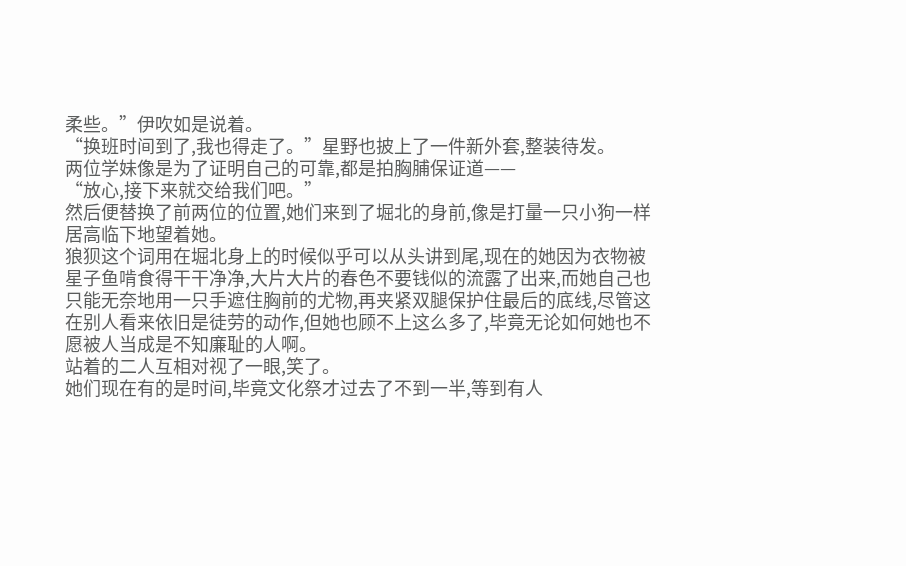柔些。”伊吹如是说着。
“换班时间到了,我也得走了。”星野也披上了一件新外套,整装待发。
两位学妹像是为了证明自己的可靠,都是拍胸脯保证道——
“放心,接下来就交给我们吧。”
然后便替换了前两位的位置,她们来到了堀北的身前,像是打量一只小狗一样居高临下地望着她。
狼狈这个词用在堀北身上的时候似乎可以从头讲到尾,现在的她因为衣物被星子鱼啃食得干干净净,大片大片的春色不要钱似的流露了出来,而她自己也只能无奈地用一只手遮住胸前的尤物,再夹紧双腿保护住最后的底线,尽管这在别人看来依旧是徒劳的动作,但她也顾不上这么多了,毕竟无论如何她也不愿被人当成是不知廉耻的人啊。
站着的二人互相对视了一眼,笑了。
她们现在有的是时间,毕竟文化祭才过去了不到一半,等到有人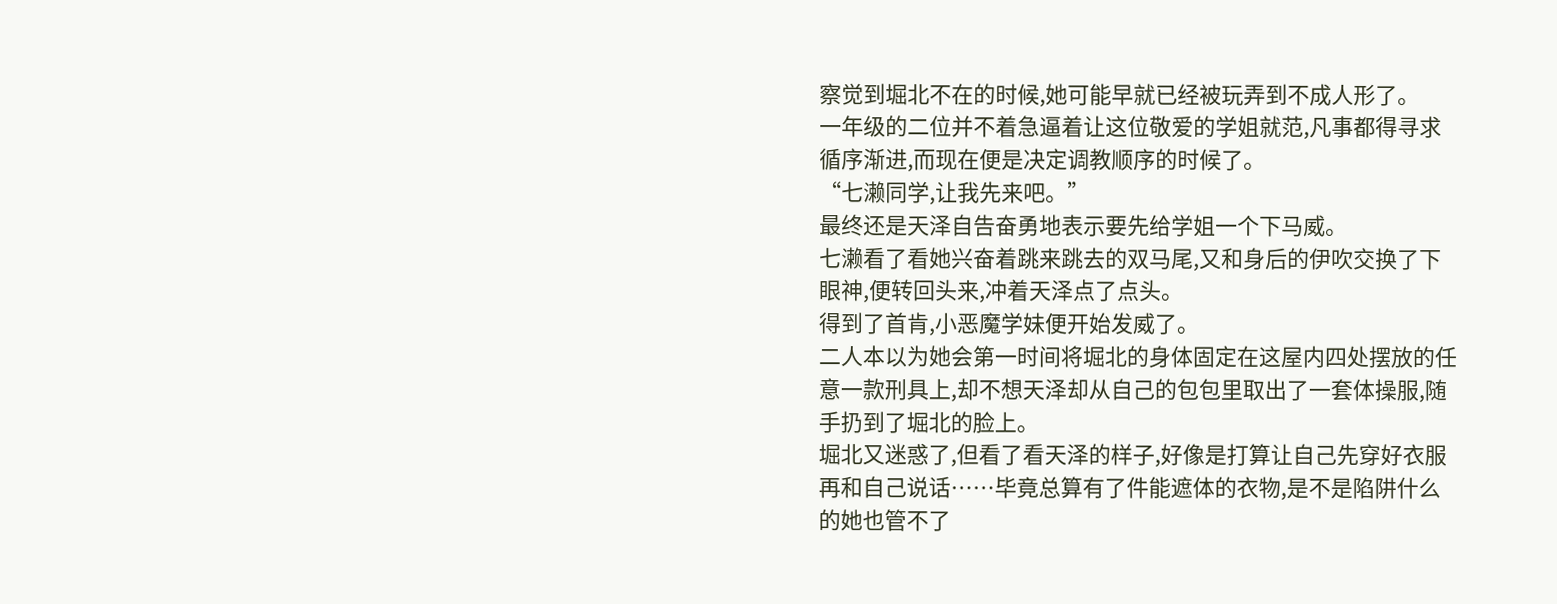察觉到堀北不在的时候,她可能早就已经被玩弄到不成人形了。
一年级的二位并不着急逼着让这位敬爱的学姐就范,凡事都得寻求循序渐进,而现在便是决定调教顺序的时候了。
“七濑同学,让我先来吧。”
最终还是天泽自告奋勇地表示要先给学姐一个下马威。
七濑看了看她兴奋着跳来跳去的双马尾,又和身后的伊吹交换了下眼神,便转回头来,冲着天泽点了点头。
得到了首肯,小恶魔学妹便开始发威了。
二人本以为她会第一时间将堀北的身体固定在这屋内四处摆放的任意一款刑具上,却不想天泽却从自己的包包里取出了一套体操服,随手扔到了堀北的脸上。
堀北又迷惑了,但看了看天泽的样子,好像是打算让自己先穿好衣服再和自己说话……毕竟总算有了件能遮体的衣物,是不是陷阱什么的她也管不了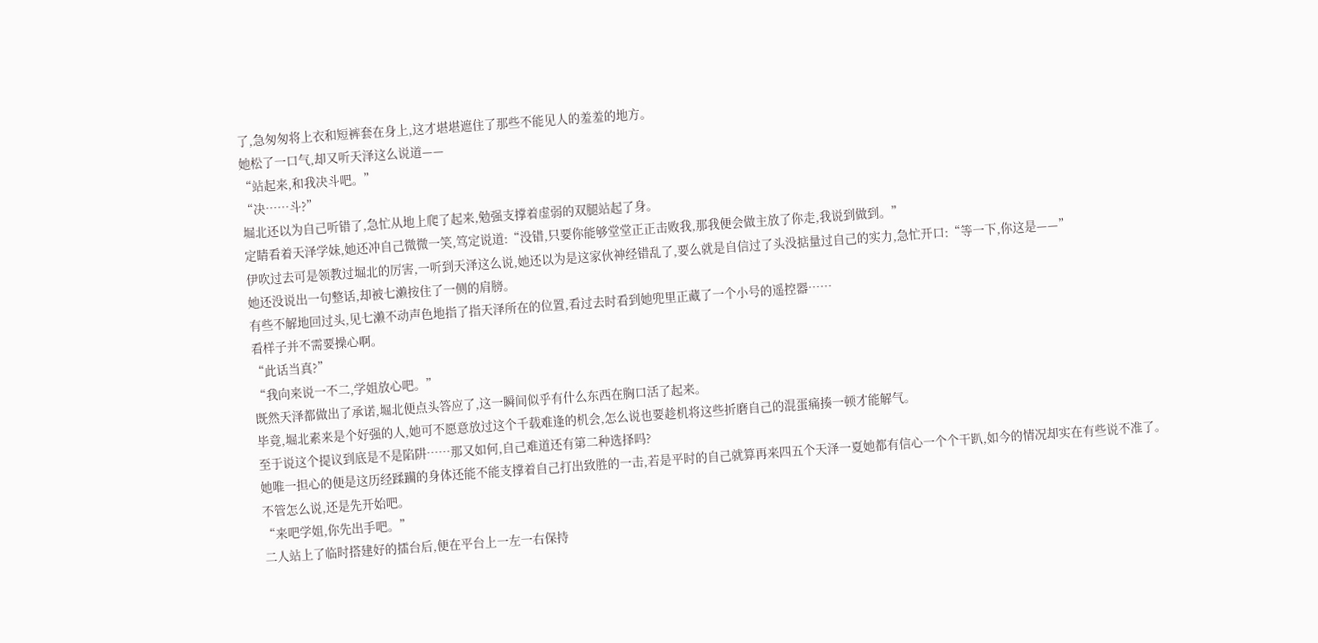了,急匆匆将上衣和短裤套在身上,这才堪堪遮住了那些不能见人的羞羞的地方。
她松了一口气,却又听天泽这么说道——
“站起来,和我决斗吧。”
“决……斗?”
堀北还以为自己听错了,急忙从地上爬了起来,勉强支撑着虚弱的双腿站起了身。
定睛看着天泽学妹,她还冲自己微微一笑,笃定说道:“没错,只要你能够堂堂正正击败我,那我便会做主放了你走,我说到做到。”
伊吹过去可是领教过堀北的厉害,一听到天泽这么说,她还以为是这家伙神经错乱了,要么就是自信过了头没掂量过自己的实力,急忙开口:“等一下,你这是——”
她还没说出一句整话,却被七濑按住了一侧的肩膀。
有些不解地回过头,见七濑不动声色地指了指天泽所在的位置,看过去时看到她兜里正藏了一个小号的遥控器……
看样子并不需要操心啊。
“此话当真?”
“我向来说一不二,学姐放心吧。”
既然天泽都做出了承诺,堀北便点头答应了,这一瞬间似乎有什么东西在胸口活了起来。
毕竟,堀北素来是个好强的人,她可不愿意放过这个千载难逢的机会,怎么说也要趁机将这些折磨自己的混蛋痛揍一顿才能解气。
至于说这个提议到底是不是陷阱……那又如何,自己难道还有第二种选择吗?
她唯一担心的便是这历经蹂躏的身体还能不能支撑着自己打出致胜的一击,若是平时的自己就算再来四五个天泽一夏她都有信心一个个干趴,如今的情况却实在有些说不准了。
不管怎么说,还是先开始吧。
“来吧学姐,你先出手吧。”
二人站上了临时搭建好的擂台后,便在平台上一左一右保持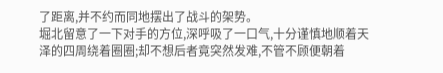了距离,并不约而同地摆出了战斗的架势。
堀北留意了一下对手的方位,深呼吸了一口气,十分谨慎地顺着天泽的四周绕着圈圈;却不想后者竟突然发难,不管不顾便朝着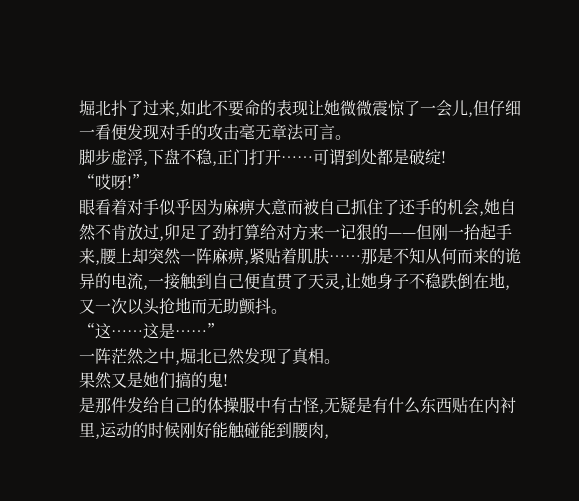堀北扑了过来,如此不要命的表现让她微微震惊了一会儿,但仔细一看便发现对手的攻击毫无章法可言。
脚步虚浮,下盘不稳,正门打开……可谓到处都是破绽!
“哎呀!”
眼看着对手似乎因为麻痹大意而被自己抓住了还手的机会,她自然不肯放过,卯足了劲打算给对方来一记狠的——但刚一抬起手来,腰上却突然一阵麻痹,紧贴着肌肤……那是不知从何而来的诡异的电流,一接触到自己便直贯了天灵,让她身子不稳跌倒在地,又一次以头抢地而无助颤抖。
“这……这是……”
一阵茫然之中,堀北已然发现了真相。
果然又是她们搞的鬼!
是那件发给自己的体操服中有古怪,无疑是有什么东西贴在内衬里,运动的时候刚好能触碰能到腰肉,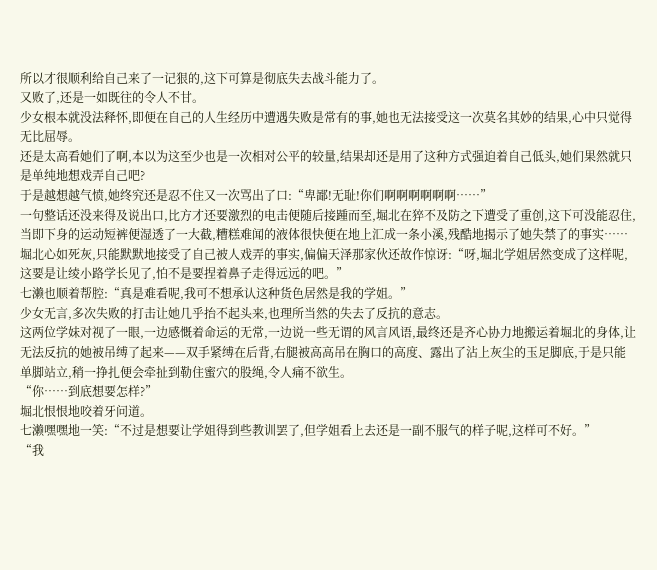所以才很顺利给自己来了一记狠的,这下可算是彻底失去战斗能力了。
又败了,还是一如既往的令人不甘。
少女根本就没法释怀,即便在自己的人生经历中遭遇失败是常有的事,她也无法接受这一次莫名其妙的结果,心中只觉得无比屈辱。
还是太高看她们了啊,本以为这至少也是一次相对公平的较量,结果却还是用了这种方式强迫着自己低头,她们果然就只是单纯地想戏弄自己吧?
于是越想越气愤,她终究还是忍不住又一次骂出了口:“卑鄙!无耻!你们啊啊啊啊啊啊……”
一句整话还没来得及说出口,比方才还要激烈的电击便随后接踵而至,堀北在猝不及防之下遭受了重创,这下可没能忍住,当即下身的运动短裤便湿透了一大截,糟糕难闻的液体很快便在地上汇成一条小溪,残酷地揭示了她失禁了的事实……
堀北心如死灰,只能默默地接受了自己被人戏弄的事实,偏偏天泽那家伙还故作惊讶:“呀,堀北学姐居然变成了这样呢,这要是让绫小路学长见了,怕不是要捏着鼻子走得远远的吧。”
七濑也顺着帮腔:“真是难看呢,我可不想承认这种货色居然是我的学姐。”
少女无言,多次失败的打击让她几乎抬不起头来,也理所当然的失去了反抗的意志。
这两位学妹对视了一眼,一边感慨着命运的无常,一边说一些无谓的风言风语,最终还是齐心协力地搬运着堀北的身体,让无法反抗的她被吊缚了起来——双手紧缚在后背,右腿被高高吊在胸口的高度、露出了沾上灰尘的玉足脚底,于是只能单脚站立,稍一挣扎便会牵扯到勒住蜜穴的股绳,令人痛不欲生。
“你……到底想要怎样?”
堀北恨恨地咬着牙问道。
七濑嘿嘿地一笑:“不过是想要让学姐得到些教训罢了,但学姐看上去还是一副不服气的样子呢,这样可不好。”
“我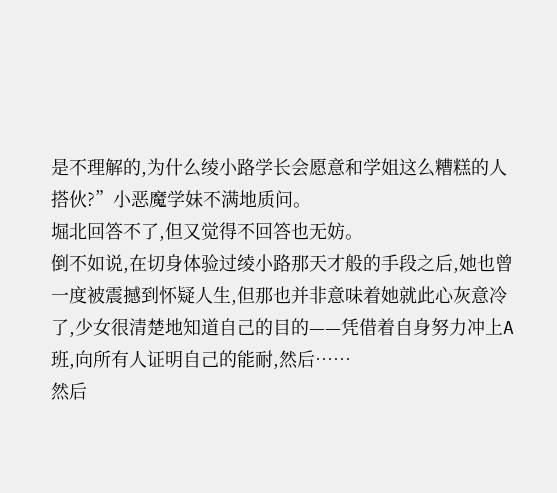是不理解的,为什么绫小路学长会愿意和学姐这么糟糕的人搭伙?”小恶魔学妹不满地质问。
堀北回答不了,但又觉得不回答也无妨。
倒不如说,在切身体验过绫小路那天才般的手段之后,她也曾一度被震撼到怀疑人生,但那也并非意味着她就此心灰意冷了,少女很清楚地知道自己的目的——凭借着自身努力冲上A班,向所有人证明自己的能耐,然后……
然后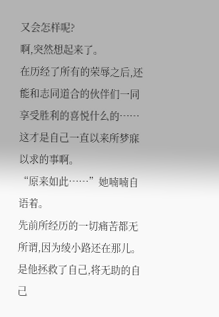又会怎样呢?
啊,突然想起来了。
在历经了所有的荣辱之后,还能和志同道合的伙伴们一同享受胜利的喜悦什么的……这才是自己一直以来所梦寐以求的事啊。
“原来如此……”她喃喃自语着。
先前所经历的一切痛苦都无所谓,因为绫小路还在那儿。
是他拯救了自己,将无助的自己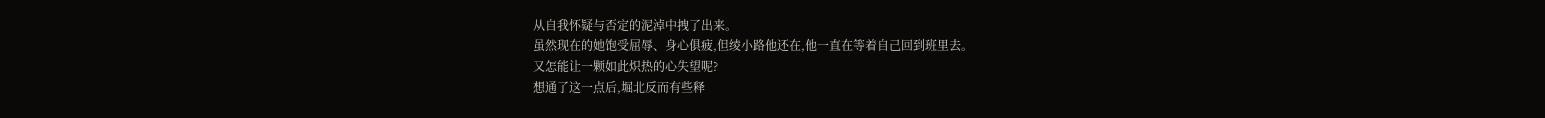从自我怀疑与否定的泥淖中拽了出来。
虽然现在的她饱受屈辱、身心俱疲,但绫小路他还在,他一直在等着自己回到班里去。
又怎能让一颗如此炽热的心失望呢?
想通了这一点后,堀北反而有些释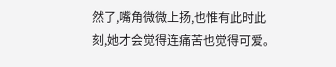然了,嘴角微微上扬,也惟有此时此刻,她才会觉得连痛苦也觉得可爱。